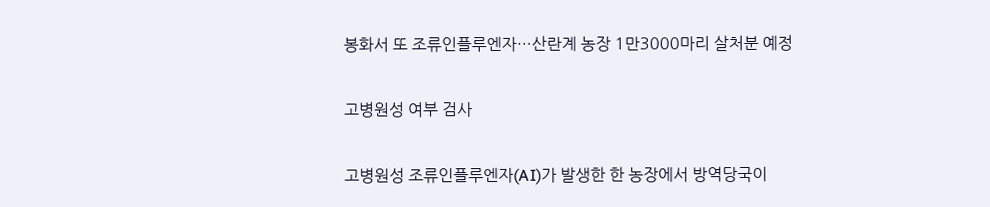봉화서 또 조류인플루엔자…산란계 농장 1만3000마리 살처분 예정

고병원성 여부 검사

고병원성 조류인플루엔자(AI)가 발생한 한 농장에서 방역당국이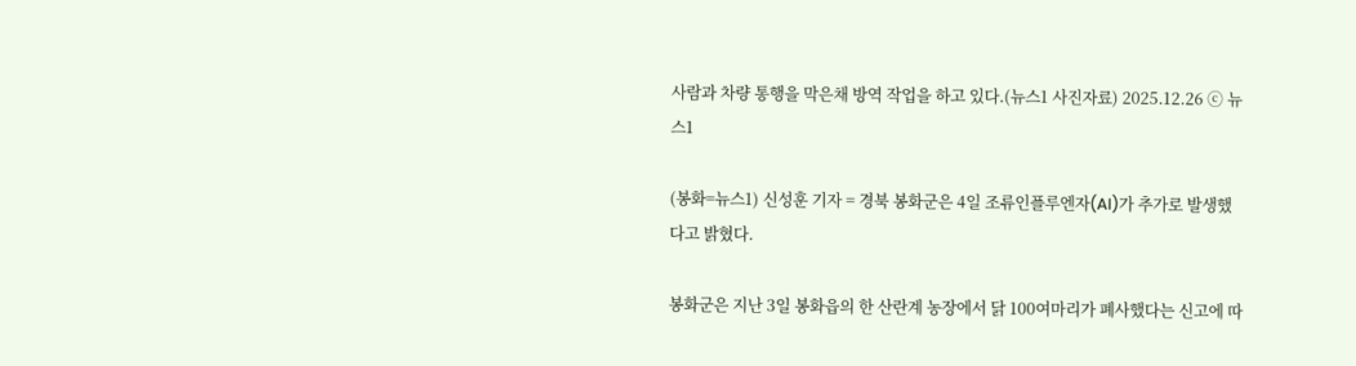사람과 차량 통행을 막은채 방역 작업을 하고 있다.(뉴스1 사진자료) 2025.12.26 ⓒ 뉴스1

(봉화=뉴스1) 신성훈 기자 = 경북 봉화군은 4일 조류인플루엔자(AI)가 추가로 발생했다고 밝혔다.

봉화군은 지난 3일 봉화읍의 한 산란계 농장에서 닭 100여마리가 폐사했다는 신고에 따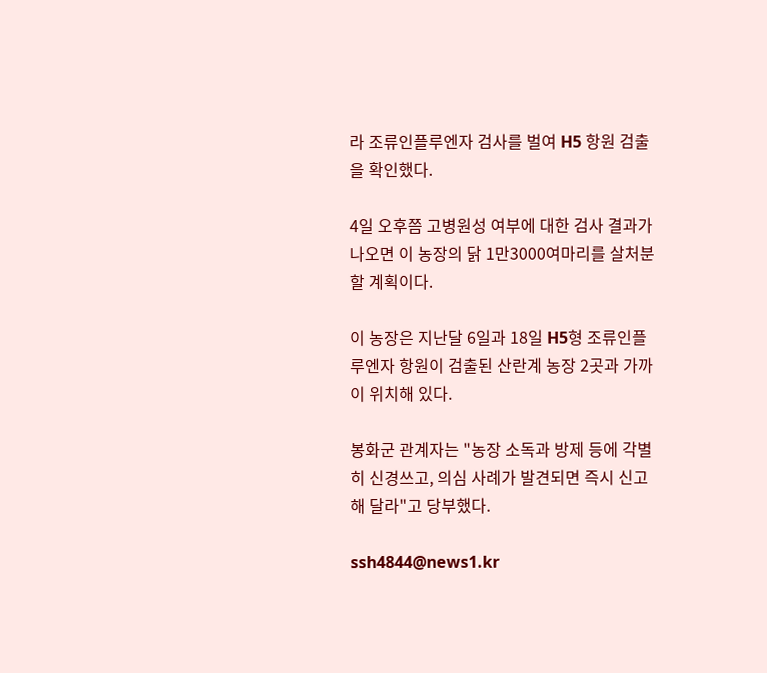라 조류인플루엔자 검사를 벌여 H5 항원 검출을 확인했다.

4일 오후쯤 고병원성 여부에 대한 검사 결과가 나오면 이 농장의 닭 1만3000여마리를 살처분할 계획이다.

이 농장은 지난달 6일과 18일 H5형 조류인플루엔자 항원이 검출된 산란계 농장 2곳과 가까이 위치해 있다.

봉화군 관계자는 "농장 소독과 방제 등에 각별히 신경쓰고, 의심 사례가 발견되면 즉시 신고해 달라"고 당부했다.

ssh4844@news1.kr